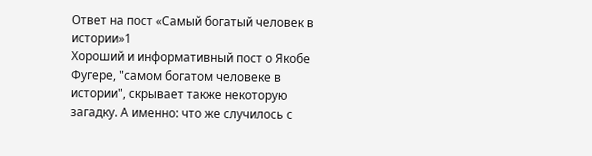Ответ на пост «Самый богатый человек в истории»1
Хороший и информативный пост о Якобе Фугере, "самом богатом человеке в истории", скрывает также некоторую загадку. А именно: что же случилось с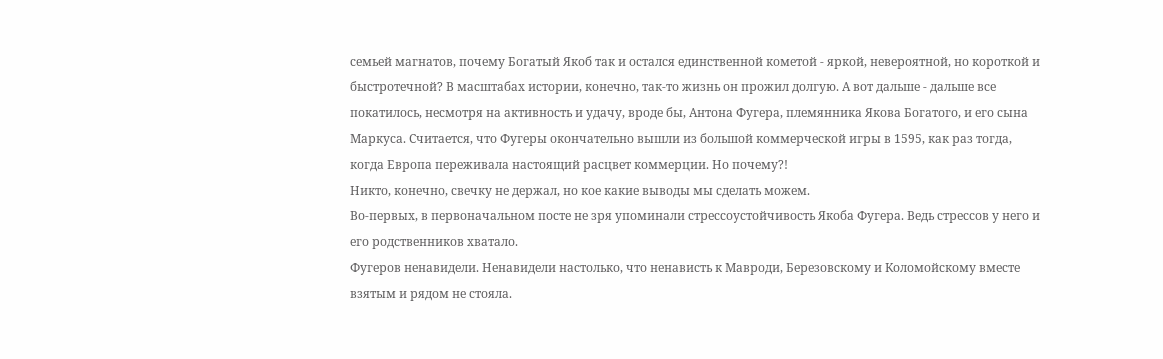семьей магнатов, почему Богатый Якоб так и остался единственной кометой - яркой, невероятной, но короткой и быстротечной? В масштабах истории, конечно, так-то жизнь он прожил долгую. А вот дальше - дальше все покатилось, несмотря на активность и удачу, вроде бы, Антона Фугера, племянника Якова Богатого, и его сына Маркуса. Считается, что Фугеры окончательно вышли из большой коммерческой игры в 1595, как раз тогда, когда Европа переживала настоящий расцвет коммерции. Но почему?!
Никто, конечно, свечку не держал, но кое какие выводы мы сделать можем.
Во-первых, в первоначальном посте не зря упоминали стрессоустойчивость Якоба Фугера. Ведь стрессов у него и его родственников хватало.
Фугеров ненавидели. Ненавидели настолько, что ненависть к Мавроди, Березовскому и Коломойскому вместе взятым и рядом не стояла.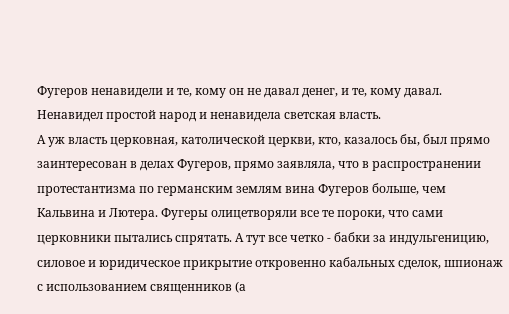Фугеров ненавидели и те, кому он не давал денег, и те, кому давал. Ненавидел простой народ и ненавидела светская власть.
А уж власть церковная, католической церкви, кто, казалось бы, был прямо заинтересован в делах Фугеров, прямо заявляла, что в распространении протестантизма по германским землям вина Фугеров больше, чем Кальвина и Лютера. Фугеры олицетворяли все те пороки, что сами церковники пытались спрятать. А тут все четко - бабки за индульгеницию, силовое и юридическое прикрытие откровенно кабальных сделок, шпионаж с использованием священников (а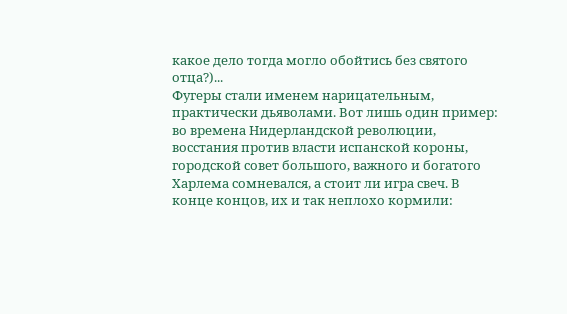какое дело тогда могло обойтись без святого отца?)...
Фугеры стали именем нарицательным, практически дьяволами. Вот лишь один пример: во времена Нидерландской революции, восстания против власти испанской короны, городской совет большого, важного и богатого Харлема сомневался, а стоит ли игра свеч. В конце концов, их и так неплохо кормили: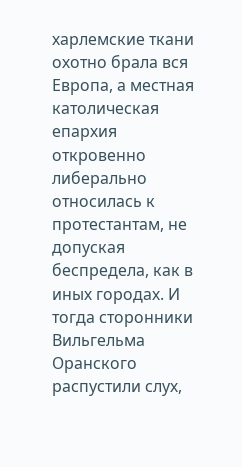харлемские ткани охотно брала вся Европа, а местная католическая епархия откровенно либерально относилась к протестантам, не допуская беспредела, как в иных городах. И тогда сторонники Вильгельма Оранского распустили слух,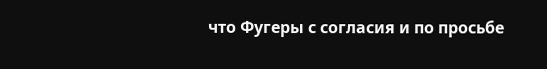что Фугеры с согласия и по просьбе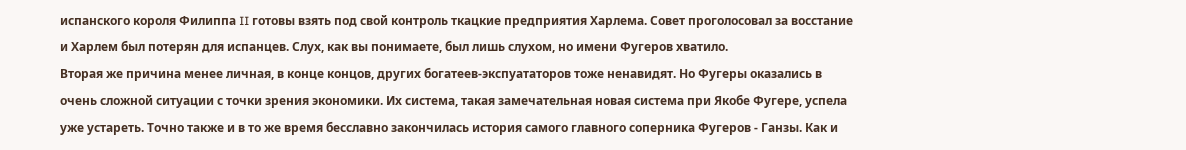испанского короля Филиппа II готовы взять под свой контроль ткацкие предприятия Харлема. Совет проголосовал за восстание и Харлем был потерян для испанцев. Слух, как вы понимаете, был лишь слухом, но имени Фугеров хватило.
Вторая же причина менее личная, в конце концов, других богатеев-экспуататоров тоже ненавидят. Но Фугеры оказались в очень сложной ситуации с точки зрения экономики. Их система, такая замечательная новая система при Якобе Фугере, успела уже устареть. Точно также и в то же время бесславно закончилась история самого главного соперника Фугеров - Ганзы. Как и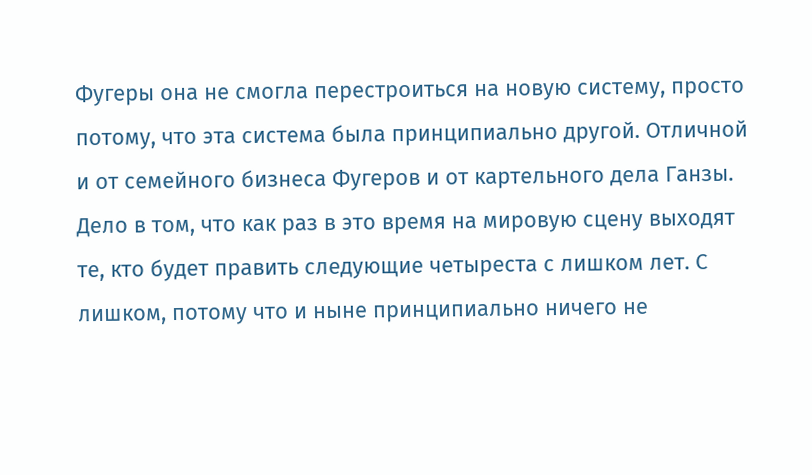Фугеры она не смогла перестроиться на новую систему, просто потому, что эта система была принципиально другой. Отличной и от семейного бизнеса Фугеров и от картельного дела Ганзы. Дело в том, что как раз в это время на мировую сцену выходят те, кто будет править следующие четыреста с лишком лет. С лишком, потому что и ныне принципиально ничего не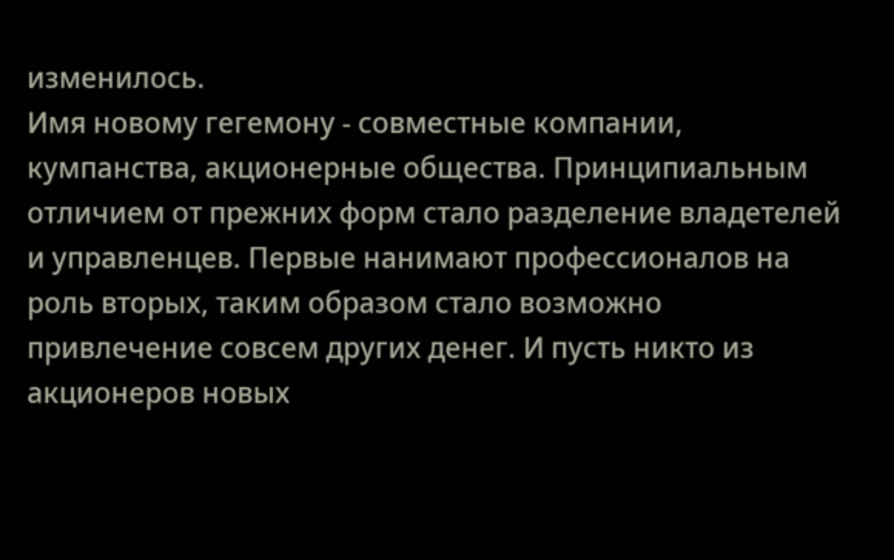изменилось.
Имя новому гегемону - совместные компании, кумпанства, акционерные общества. Принципиальным отличием от прежних форм стало разделение владетелей и управленцев. Первые нанимают профессионалов на роль вторых, таким образом стало возможно привлечение совсем других денег. И пусть никто из акционеров новых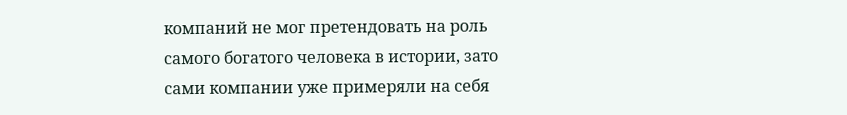компаний не мог претендовать на роль самого богатого человека в истории, зато сами компании уже примеряли на себя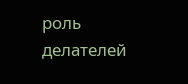роль делателей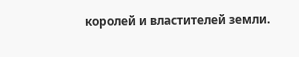королей и властителей земли.